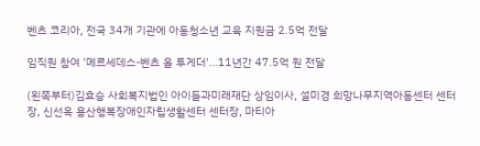벤츠 코리아, 전국 34개 기관에 아동청소년 교육 지원금 2.5억 전달

임직원 참여 '메르세데스-벤츠 올 투게더'…11년간 47.5억 원 전달

(왼쪽부터)김효승 사회복지법인 아이들과미래재단 상임이사, 설미경 희망나무지역아동센터 센터장, 신선옥 용산행복장애인자립생활센터 센터장, 마티아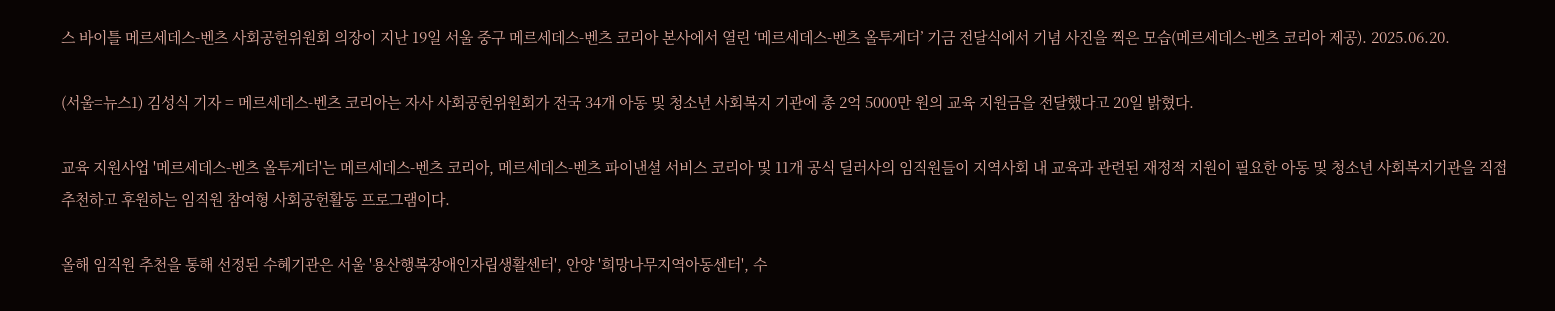스 바이틀 메르세데스-벤츠 사회공헌위원회 의장이 지난 19일 서울 중구 메르세데스-벤츠 코리아 본사에서 열린 ‘메르세데스-벤츠 올투게더’ 기금 전달식에서 기념 사진을 찍은 모습(메르세데스-벤츠 코리아 제공). 2025.06.20.

(서울=뉴스1) 김성식 기자 = 메르세데스-벤츠 코리아는 자사 사회공헌위원회가 전국 34개 아동 및 청소년 사회복지 기관에 총 2억 5000만 원의 교육 지원금을 전달했다고 20일 밝혔다.

교육 지원사업 '메르세데스-벤츠 올투게더'는 메르세데스-벤츠 코리아, 메르세데스-벤츠 파이낸셜 서비스 코리아 및 11개 공식 딜러사의 임직원들이 지역사회 내 교육과 관련된 재정적 지원이 필요한 아동 및 청소년 사회복지기관을 직접 추천하고 후원하는 임직원 참여형 사회공헌활동 프로그램이다.

올해 임직원 추천을 통해 선정된 수혜기관은 서울 '용산행복장애인자립생활센터', 안양 '희망나무지역아동센터', 수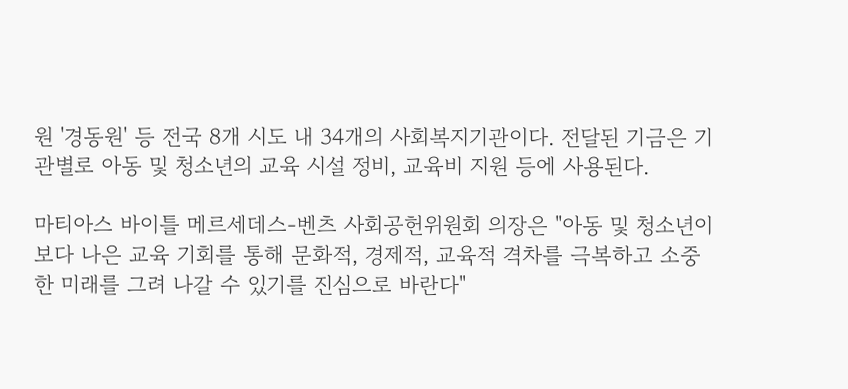원 '경동원' 등 전국 8개 시도 내 34개의 사회복지기관이다. 전달된 기금은 기관별로 아동 및 청소년의 교육 시설 정비, 교육비 지원 등에 사용된다.

마티아스 바이틀 메르세데스-벤츠 사회공헌위원회 의장은 "아동 및 청소년이 보다 나은 교육 기회를 통해 문화적, 경제적, 교육적 격차를 극복하고 소중한 미래를 그려 나갈 수 있기를 진심으로 바란다"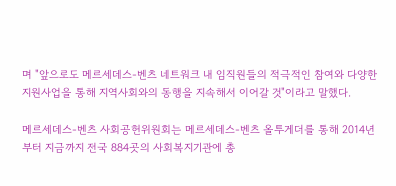며 "앞으로도 메르세데스-벤츠 네트워크 내 임직원들의 적극적인 참여와 다양한 지원사업을 통해 지역사회와의 동행을 지속해서 이어갈 것"이라고 말했다.

메르세데스-벤츠 사회공헌위원회는 메르세데스-벤츠 올투게더를 통해 2014년부터 지금까지 전국 884곳의 사회복지기관에 총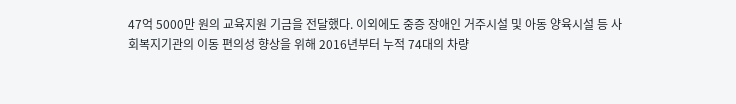47억 5000만 원의 교육지원 기금을 전달했다. 이외에도 중증 장애인 거주시설 및 아동 양육시설 등 사회복지기관의 이동 편의성 향상을 위해 2016년부터 누적 74대의 차량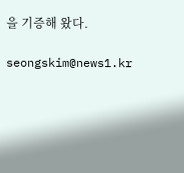을 기증해 왔다.

seongskim@news1.kr